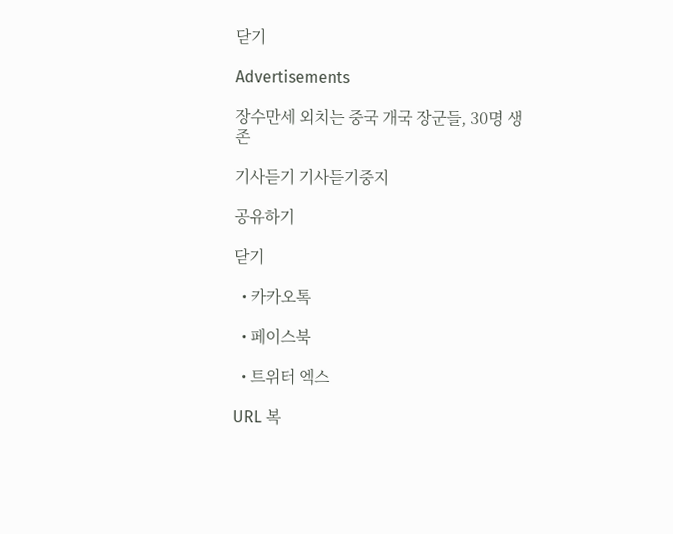닫기

Advertisements

장수만세 외치는 중국 개국 장군들, 30명 생존

기사듣기 기사듣기중지

공유하기

닫기

  • 카카오톡

  • 페이스북

  • 트위터 엑스

URL 복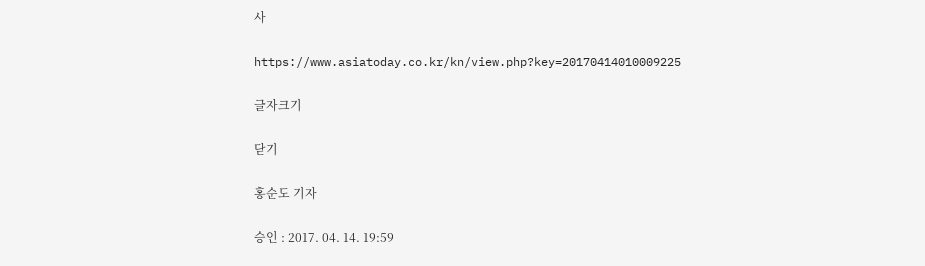사

https://www.asiatoday.co.kr/kn/view.php?key=20170414010009225

글자크기

닫기

홍순도 기자

승인 : 2017. 04. 14. 19:59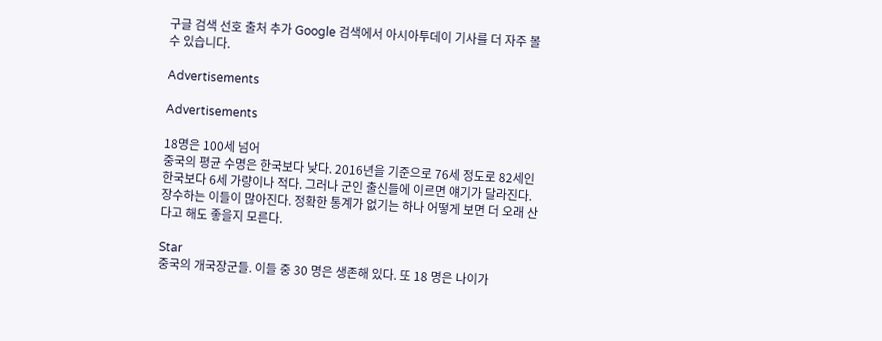구글 검색 선호 출처 추가 Google 검색에서 아시아투데이 기사를 더 자주 볼 수 있습니다.

Advertisements

Advertisements

18명은 100세 넘어
중국의 평균 수명은 한국보다 낮다. 2016년을 기준으로 76세 정도로 82세인 한국보다 6세 가량이나 적다. 그러나 군인 출신들에 이르면 얘기가 달라진다. 장수하는 이들이 많아진다. 정확한 통계가 없기는 하나 어떻게 보면 더 오래 산다고 해도 좋을지 모른다.

Star
중국의 개국장군들. 이들 중 30 명은 생존해 있다. 또 18 명은 나이가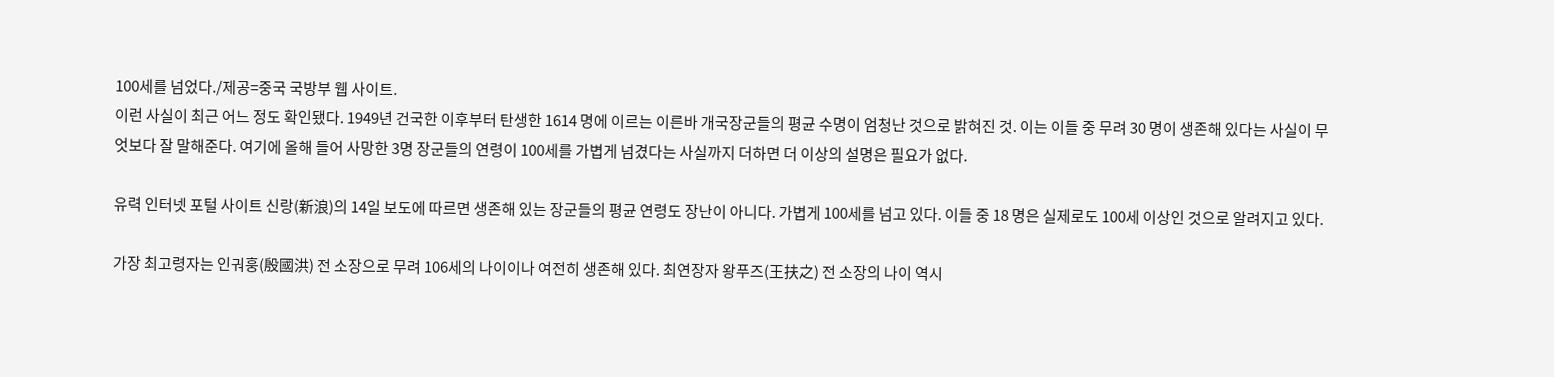100세를 넘었다./제공=중국 국방부 웹 사이트.
이런 사실이 최근 어느 정도 확인됐다. 1949년 건국한 이후부터 탄생한 1614 명에 이르는 이른바 개국장군들의 평균 수명이 엄청난 것으로 밝혀진 것. 이는 이들 중 무려 30 명이 생존해 있다는 사실이 무엇보다 잘 말해준다. 여기에 올해 들어 사망한 3명 장군들의 연령이 100세를 가볍게 넘겼다는 사실까지 더하면 더 이상의 설명은 필요가 없다.

유력 인터넷 포털 사이트 신랑(新浪)의 14일 보도에 따르면 생존해 있는 장군들의 평균 연령도 장난이 아니다. 가볍게 100세를 넘고 있다. 이들 중 18 명은 실제로도 100세 이상인 것으로 알려지고 있다.

가장 최고령자는 인궈훙(殷國洪) 전 소장으로 무려 106세의 나이이나 여전히 생존해 있다. 최연장자 왕푸즈(王扶之) 전 소장의 나이 역시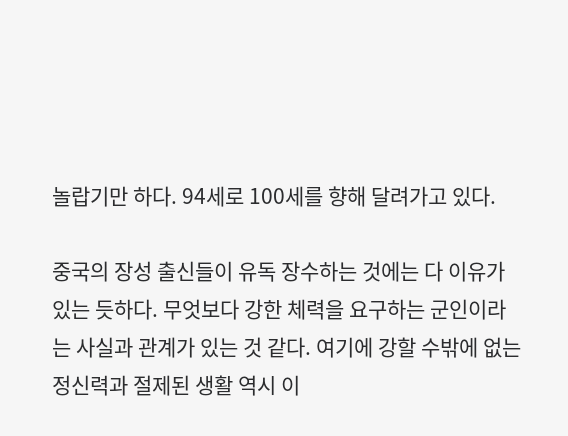놀랍기만 하다. 94세로 100세를 향해 달려가고 있다.

중국의 장성 출신들이 유독 장수하는 것에는 다 이유가 있는 듯하다. 무엇보다 강한 체력을 요구하는 군인이라는 사실과 관계가 있는 것 같다. 여기에 강할 수밖에 없는 정신력과 절제된 생활 역시 이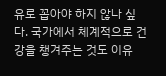유로 꼽아야 하지 않나 싶다. 국가에서 체계적으로 건강을 챙겨주는 것도 이유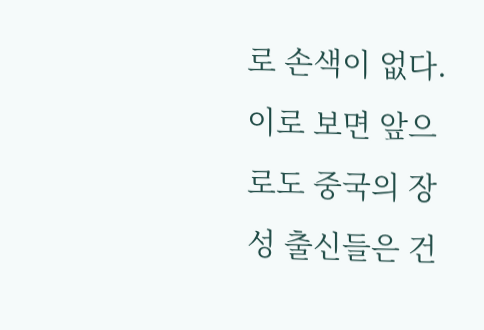로 손색이 없다. 이로 보면 앞으로도 중국의 장성 출신들은 건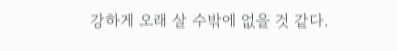강하게 오래 살 수밖에 없을 것 같다.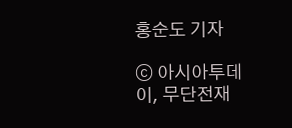홍순도 기자

ⓒ 아시아투데이, 무단전재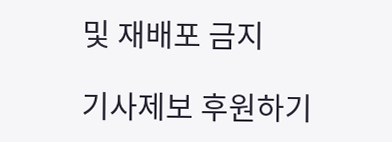및 재배포 금지

기사제보 후원하기